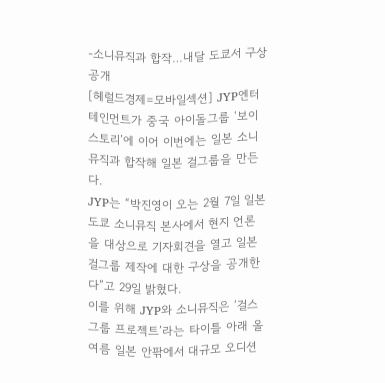-소니뮤직과 합작…내달 도쿄서 구상 공개
[헤럴드경제=모바일섹션] JYP엔터테인먼트가 중국 아이돌그룹 ‘보이스토리’에 이어 이번에는 일본 소니뮤직과 합작해 일본 걸그룹을 만든다.
JYP는 “박진영이 오는 2월 7일 일본 도쿄 소니뮤직 본사에서 현지 언론을 대상으로 기자회견을 열고 일본 걸그룹 제작에 대한 구상을 공개한다”고 29일 밝혔다.
이를 위해 JYP와 소니뮤직은 ‘걸스 그룹 프로젝트’라는 타이틀 아래 올여름 일본 안팎에서 대규모 오디션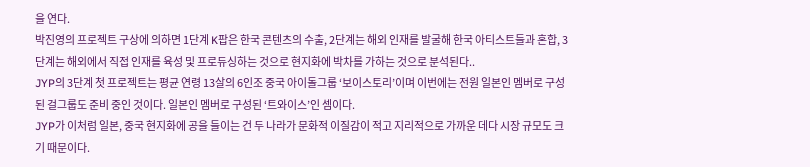을 연다.
박진영의 프로젝트 구상에 의하면 1단계 K팝은 한국 콘텐츠의 수출, 2단계는 해외 인재를 발굴해 한국 아티스트들과 혼합, 3단계는 해외에서 직접 인재를 육성 및 프로듀싱하는 것으로 현지화에 박차를 가하는 것으로 분석된다..
JYP의 3단계 첫 프로젝트는 평균 연령 13살의 6인조 중국 아이돌그룹 ‘보이스토리’이며 이번에는 전원 일본인 멤버로 구성된 걸그룹도 준비 중인 것이다. 일본인 멤버로 구성된 ‘트와이스’인 셈이다.
JYP가 이처럼 일본, 중국 현지화에 공을 들이는 건 두 나라가 문화적 이질감이 적고 지리적으로 가까운 데다 시장 규모도 크기 때문이다.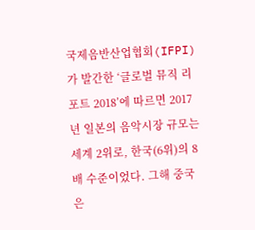국제음반산업협회(IFPI)가 발간한 ‘글로벌 뮤직 리포트 2018’에 따르면 2017년 일본의 음악시장 규모는 세계 2위로, 한국(6위)의 8배 수준이었다. 그해 중국은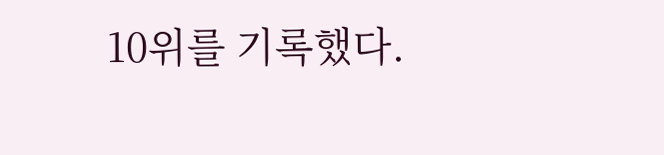10위를 기록했다.